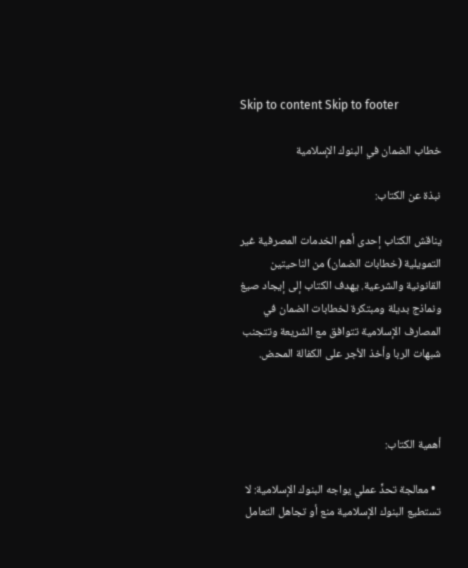Skip to content Skip to footer

خطاب الضمان في البنوك الإسلامية

نبذة عن الكتاب:

يناقش الكتاب إحدى أهم الخدمات المصرفية غير التمويلية (خطابات الضمان) من الناحيتين القانونية والشرعية. يهدف الكتاب إلى إيجاد صيغ ونماذج بديلة ومبتكرة لخطابات الضمان في المصارف الإسلامية تتوافق مع الشريعة وتتجنب شبهات الربا وأخذ الأجر على الكفالة المحض.



أهمية الكتاب:

  • معالجة تحدٍّ عملي يواجه البنوك الإسلامية: لا تستطيع البنوك الإسلامية منع أو تجاهل التعامل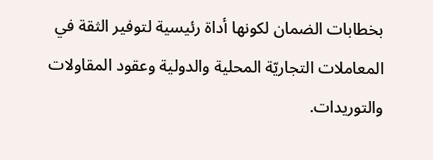بخطابات الضمان لكونها أداة رئيسية لتوفير الثقة في المعاملات التجاريّة المحلية والدولية وعقود المقاولات والتوريدات.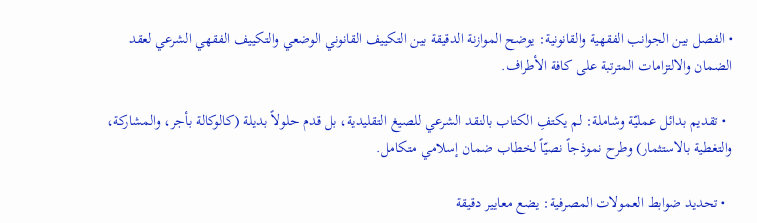• الفصل بين الجوانب الفقهية والقانونية: يوضح الموازنة الدقيقة بين التكييف القانوني الوضعي والتكييف الفقهي الشرعي لعقد الضمان والالتزامات المترتبة على كافة الأطراف.

  • تقديم بدائل عمليّة وشاملة: لم يكتفِ الكتاب بالنقد الشرعي للصيغ التقليدية، بل قدم حلولاً بديلة (كالوكالة بأجر، والمشاركة، والتغطية بالاستثمار) وطرح نموذجاً نصيّاً لخطاب ضمان إسلامي متكامل.

  • تحديد ضوابط العمولات المصرفية: يضع معايير دقيقة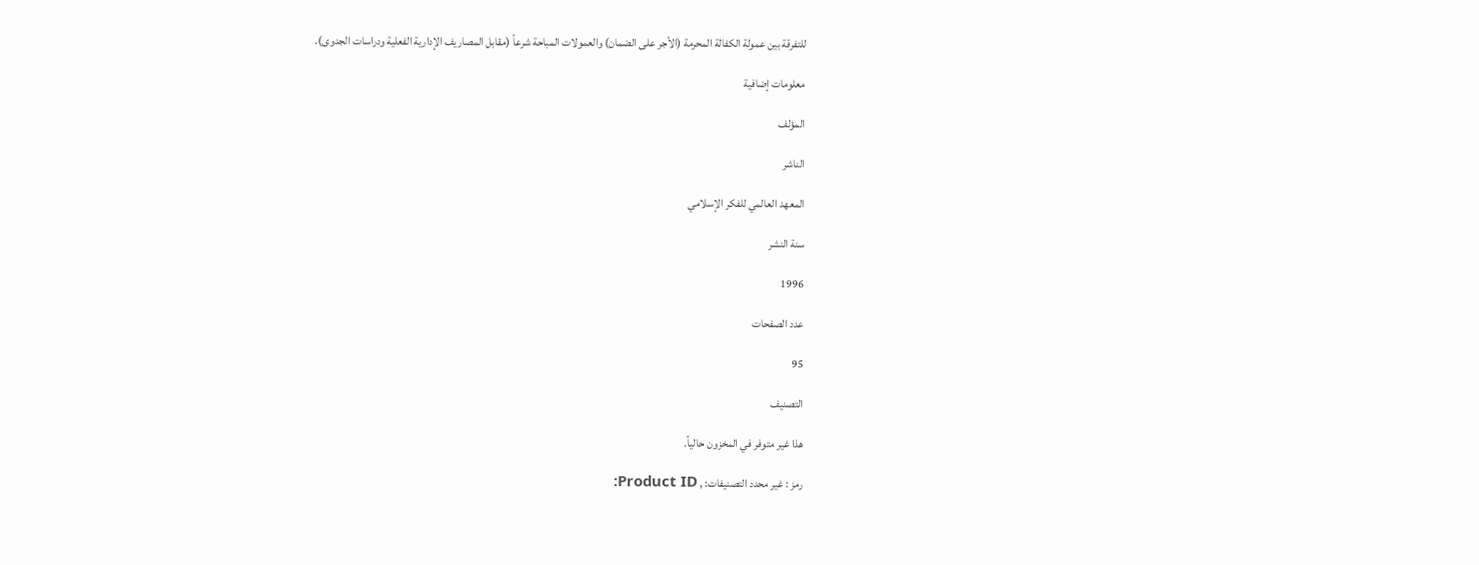للتفرقة بين عمولة الكفالة المحرمة (الأجر على الضمان) والعمولات المباحة شرعاً (مقابل المصاريف الإدارية الفعلية ودراسات الجدوى).

معلومات إضافية

المؤلف

الناشر

المعهد العالمي للفكر الإسلامي

سنة النشر

1996

عدد الصفحات

95

التصنيف

هذا غير متوفر في المخزون حالياً.

رمز : غير محدد التصنيفات: , Product ID: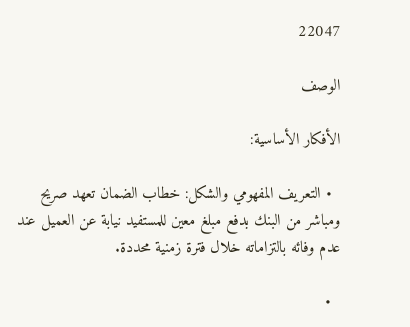22047

الوصف

الأفكار الأساسية:

  • التعريف المفهومي والشكل: خطاب الضمان تعهد صريح ومباشر من البنك بدفع مبلغ معين للمستفيد نيابة عن العميل عند عدم وفائه بالتزاماته خلال فترة زمنية محددة.

  •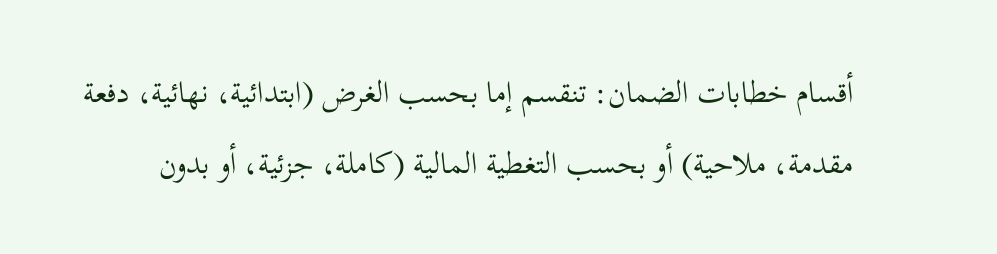أقسام خطابات الضمان: تنقسم إما بحسب الغرض (ابتدائية، نهائية، دفعة مقدمة، ملاحية) أو بحسب التغطية المالية (كاملة، جزئية، أو بدون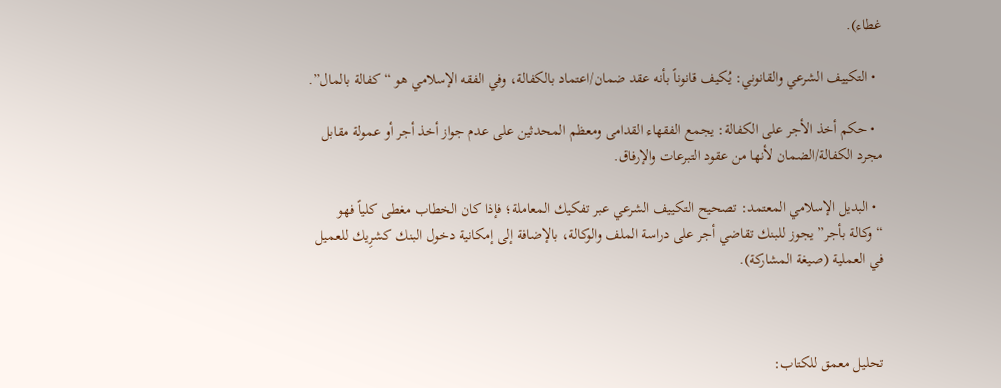غطاء).

  • التكييف الشرعي والقانوني: يُكيف قانوناً بأنه عقد ضمان/اعتماد بالكفالة، وفي الفقه الإسلامي هو “كفالة بالمال”.

  • حكم أخذ الأجر على الكفالة: يجمع الفقهاء القدامى ومعظم المحدثين على عدم جواز أخذ أجر أو عمولة مقابل مجرد الكفالة/الضمان لأنها من عقود التبرعات والإرفاق.

  • البديل الإسلامي المعتمد: تصحيح التكييف الشرعي عبر تفكيك المعاملة؛ فإذا كان الخطاب مغطى كلياً فهو “وكالة بأجر” يجوز للبنك تقاضي أجر على دراسة الملف والوكالة، بالإضافة إلى إمكانية دخول البنك كشرِيك للعميل في العملية (صيغة المشاركة).



تحليل معمق للكتاب: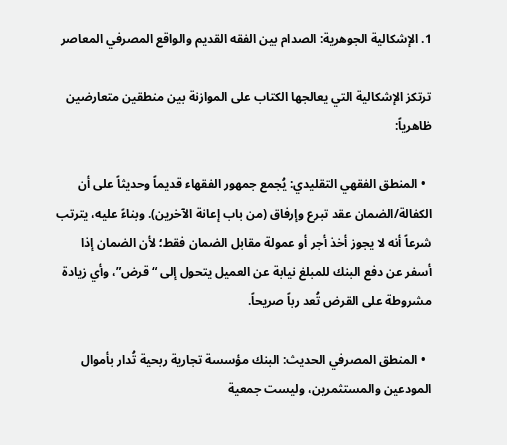1. الإشكالية الجوهرية: الصدام بين الفقه القديم والواقع المصرفي المعاصر

ترتكز الإشكالية التي يعالجها الكتاب على الموازنة بين منطقين متعارضين ظاهرياً:

  • المنطق الفقهي التقليدي: يُجمع جمهور الفقهاء قديماً وحديثاً على أن الكفالة/الضمان عقد تبرع وإرفاق (من باب إعانة الآخرين). وبناءً عليه، يترتب شرعاً أنه لا يجوز أخذ أجر أو عمولة مقابل الضمان فقط؛ لأن الضمان إذا أسفر عن دفع البنك للمبلغ نيابة عن العميل يتحول إلى “قرض”، وأي زيادة مشروطة على القرض تُعد رباً صريحاً.

  • المنطق المصرفي الحديث: البنك مؤسسة تجارية ربحية تُدار بأموال المودعين والمستثمرين، وليست جمعية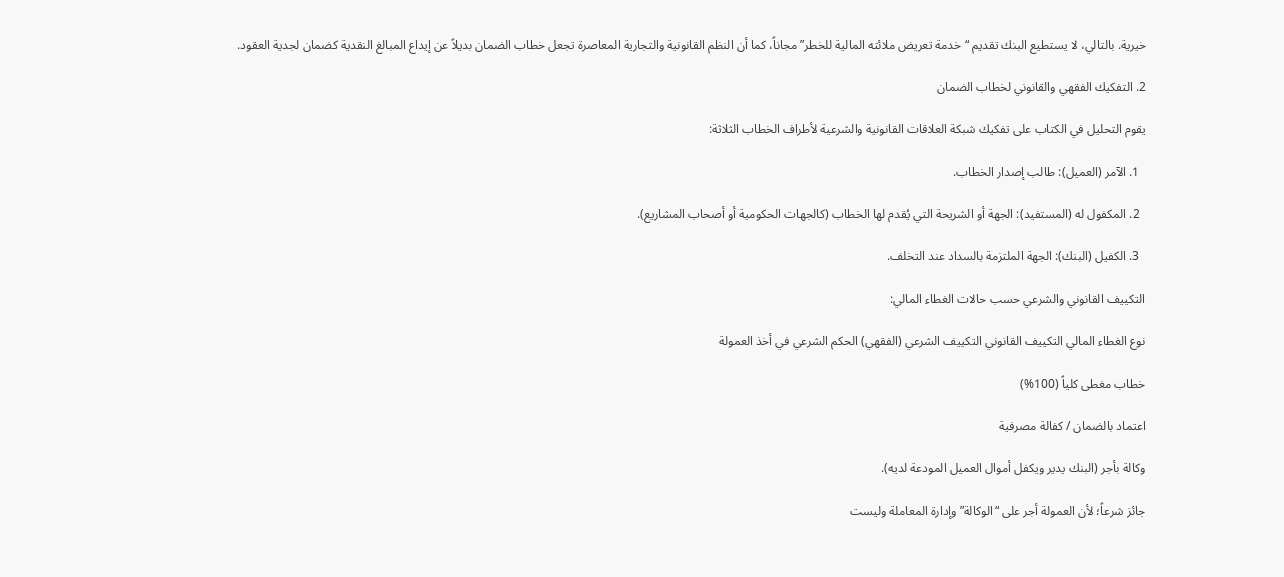خيرية. بالتالي، لا يستطيع البنك تقديم “خدمة تعريض ملائته المالية للخطر” مجاناً، كما أن النظم القانونية والتجارية المعاصرة تجعل خطاب الضمان بديلاً عن إيداع المبالغ النقدية كضمان لجدية العقود.

2. التفكيك الفقهي والقانوني لخطاب الضمان

يقوم التحليل في الكتاب على تفكيك شبكة العلاقات القانونية والشرعية لأطراف الخطاب الثلاثة:

  1. الآمر (العميل): طالب إصدار الخطاب.

  2. المكفول له (المستفيد): الجهة أو الشريحة التي يُقدم لها الخطاب (كالجهات الحكومية أو أصحاب المشاريع).

  3. الكفيل (البنك): الجهة الملتزمة بالسداد عند التخلف.

التكييف القانوني والشرعي حسب حالات الغطاء المالي:

نوع الغطاء المالي التكييف القانوني التكييف الشرعي (الفقهي) الحكم الشرعي في أخذ العمولة

خطاب مغطى كلياً (100%)

اعتماد بالضمان / كفالة مصرفية

وكالة بأجر (البنك يدير ويكفل أموال العميل المودعة لديه).

جائز شرعاً؛ لأن العمولة أجر على “الوكالة” وإدارة المعاملة وليست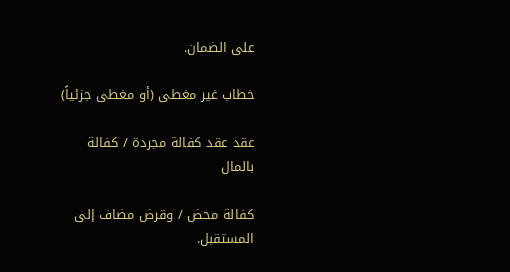على الضمان.

خطاب غير مغطى (أو مغطى جزئياً)

عقد عقد كفالة مجردة / كفالة بالمال

كفالة محض / وقرض مضاف إلى المستقبل.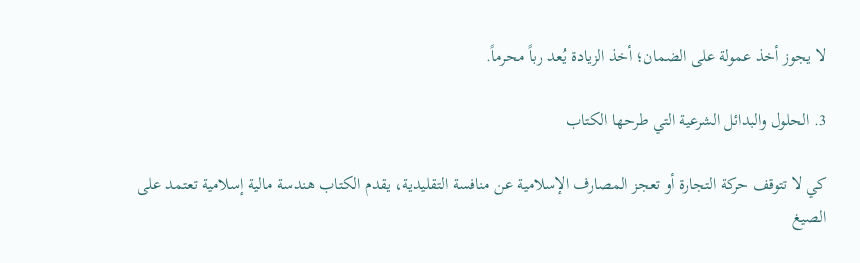لا يجوز أخذ عمولة على الضمان؛ أخذ الزيادة يُعد رباً محرماً.

3. الحلول والبدائل الشرعية التي طرحها الكتاب

كي لا تتوقف حركة التجارة أو تعجز المصارف الإسلامية عن منافسة التقليدية، يقدم الكتاب هندسة مالية إسلامية تعتمد على الصيغ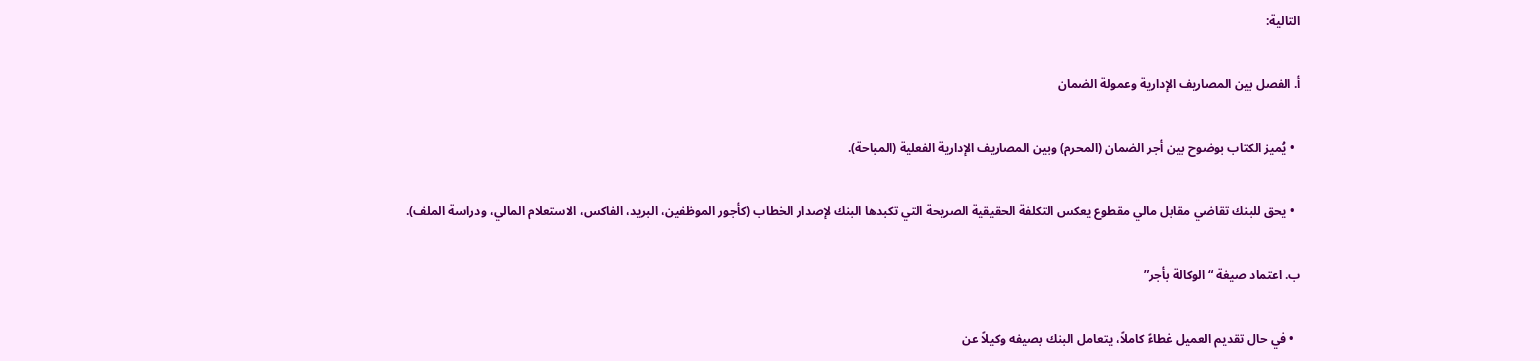التالية:

أ. الفصل بين المصاريف الإدارية وعمولة الضمان

  • يُميز الكتاب بوضوح بين أجر الضمان (المحرم) وبين المصاريف الإدارية الفعلية (المباحة).

  • يحق للبنك تقاضي مقابل مالي مقطوع يعكس التكلفة الحقيقية الصريحة التي تكبدها البنك لإصدار الخطاب (كأجور الموظفين، البريد، الفاكس، الاستعلام المالي، ودراسة الملف).

ب. اعتماد صيغة “الوكالة بأجر”

  • في حال تقديم العميل غطاءً كاملاً، يتعامل البنك بصيفه وكيلاً عن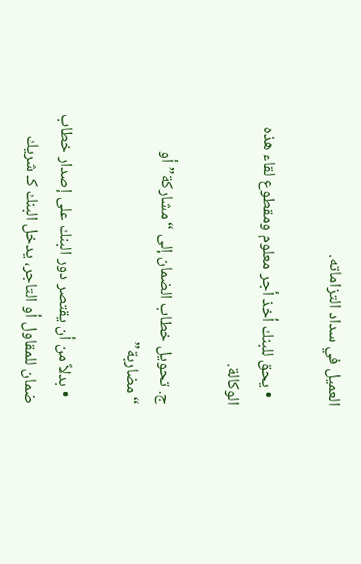العميل في سداد التزاماته.

  • يحق للبنك أخذ أجر معلوم ومقطوع لقاء هذه الوكالة.

ج. تحويل خطاب الضمان إلى “مشاركة” أو “مضاربة”

  • بدلاً من أن يقتصر دور البنك على إصدار خطاب ضمان للمقاول أو التاجر، يدخل البنك كـ شريك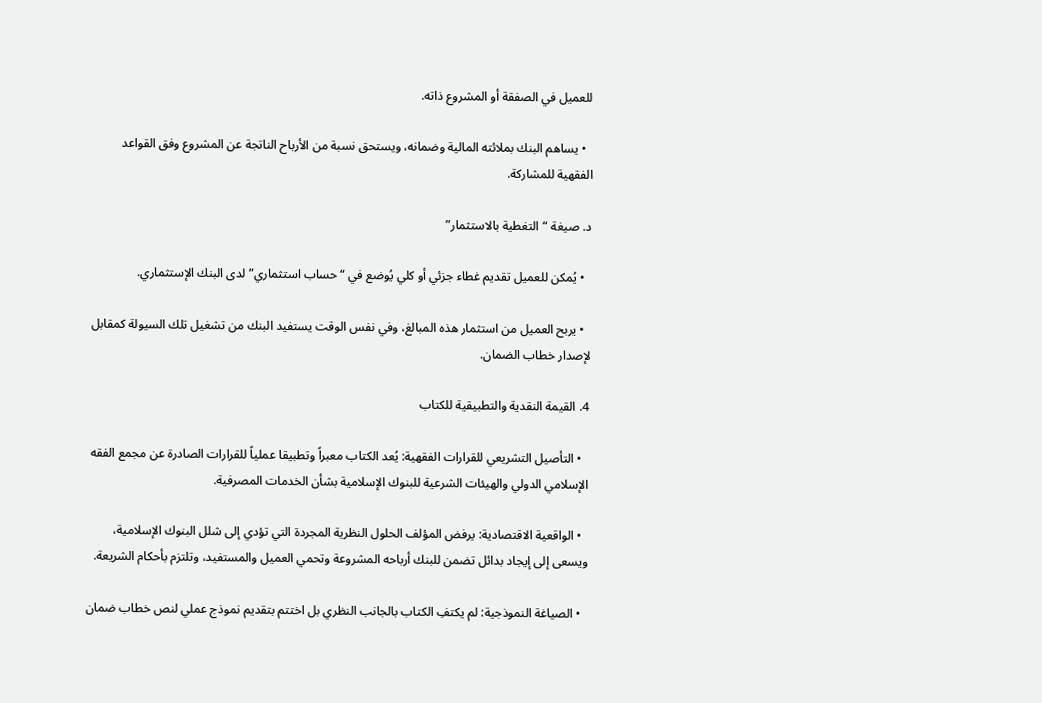للعميل في الصفقة أو المشروع ذاته.

  • يساهم البنك بملائته المالية وضمانه، ويستحق نسبة من الأرباح الناتجة عن المشروع وفق القواعد الفقهية للمشاركة.

د. صيغة “التغطية بالاستثمار”

  • يُمكن للعميل تقديم غطاء جزئي أو كلي يُوضع في “حساب استثماري” لدى البنك الإستثماري.

  • يربح العميل من استثمار هذه المبالغ، وفي نفس الوقت يستفيد البنك من تشغيل تلك السيولة كمقابل لإصدار خطاب الضمان.

4. القيمة النقدية والتطبيقية للكتاب

  • التأصيل التشريعي للقرارات الفقهية: يُعد الكتاب معبراً وتطبيقا عملياً للقرارات الصادرة عن مجمع الفقه الإسلامي الدولي والهيئات الشرعية للبنوك الإسلامية بشأن الخدمات المصرفية.

  • الواقعية الاقتصادية: يرفض المؤلف الحلول النظرية المجردة التي تؤدي إلى شلل البنوك الإسلامية، ويسعى إلى إيجاد بدائل تضمن للبنك أرباحه المشروعة وتحمي العميل والمستفيد، وتلتزم بأحكام الشريعة.

  • الصياغة النموذجية: لم يكتفِ الكتاب بالجانب النظري بل اختتم بتقديم نموذج عملي لنص خطاب ضمان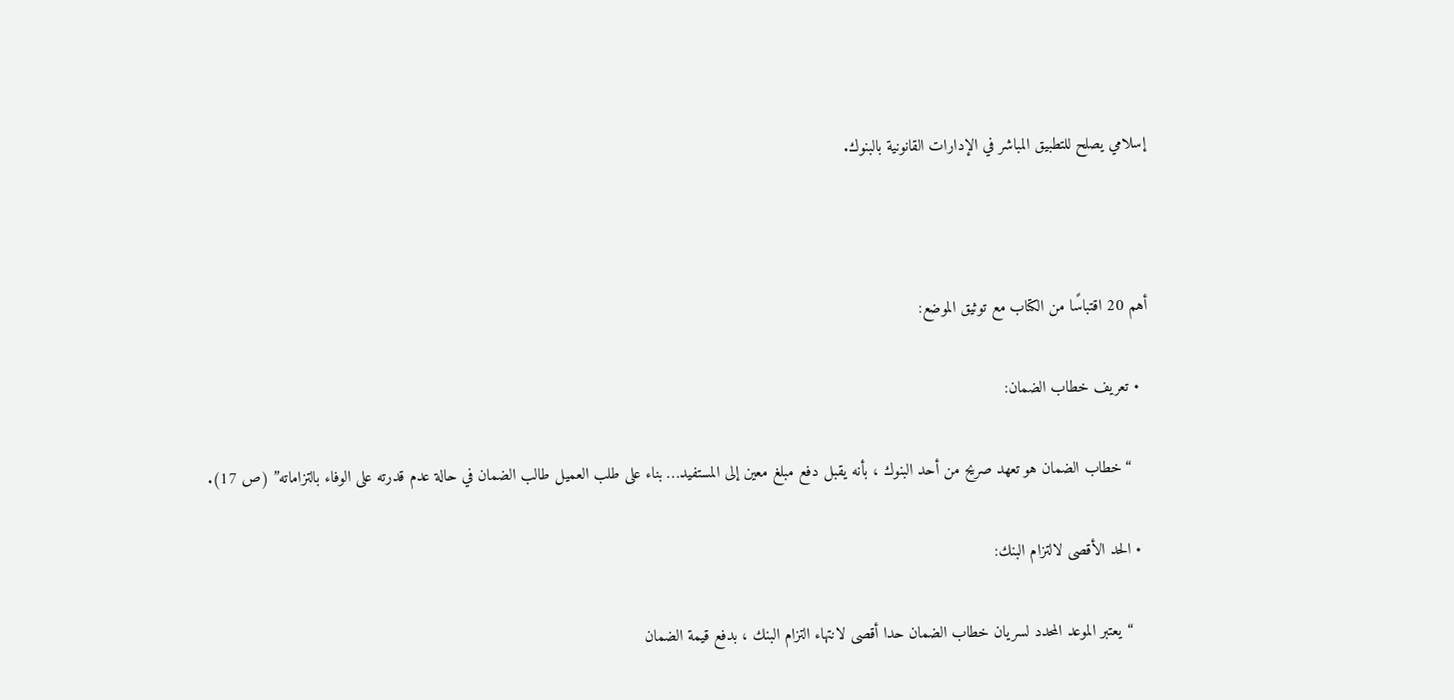إسلامي يصلح للتطبيق المباشر في الإدارات القانونية بالبنوك.



أهم 20 اقتباسًا من الكتاب مع توثيق الموضع:

  • تعريف خطاب الضمان:

    “خطاب الضمان هو تعهد صريح من أحد البنوك ، بأنه يقبل دفع مبلغ معين إلى المستفيد… بناء على طلب العميل طالب الضمان في حالة عدم قدرته على الوفاء بالتزاماته” (ص 17).

  • الحد الأقصى لالتزام البنك:

    “يعتبر الموعد المحدد لسريان خطاب الضمان حدا أقصى لانتهاء التزام البنك ، بدفع قيمة الضمان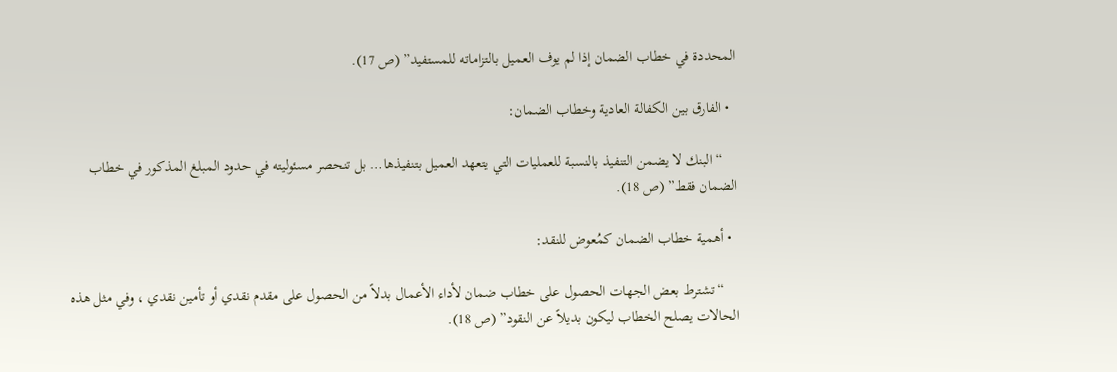المحددة في خطاب الضمان إذا لم يوف العميل بالتزاماته للمستفيد” (ص 17).

  • الفارق بين الكفالة العادية وخطاب الضمان:

    “البنك لا يضمن التنفيذ بالنسبة للعمليات التي يتعهد العميل بتنفيذها… بل تنحصر مسئوليته في حدود المبلغ المذكور في خطاب الضمان فقط” (ص 18).

  • أهمية خطاب الضمان كمُعوض للنقد:

    “تشترط بعض الجهات الحصول على خطاب ضمان لأداء الأعمال بدلاً من الحصول على مقدم نقدي أو تأمين نقدي ، وفي مثل هذه الحالات يصلح الخطاب ليكون بديلاً عن النقود” (ص 18).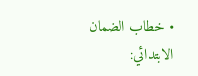• خطاب الضمان الابتدائي: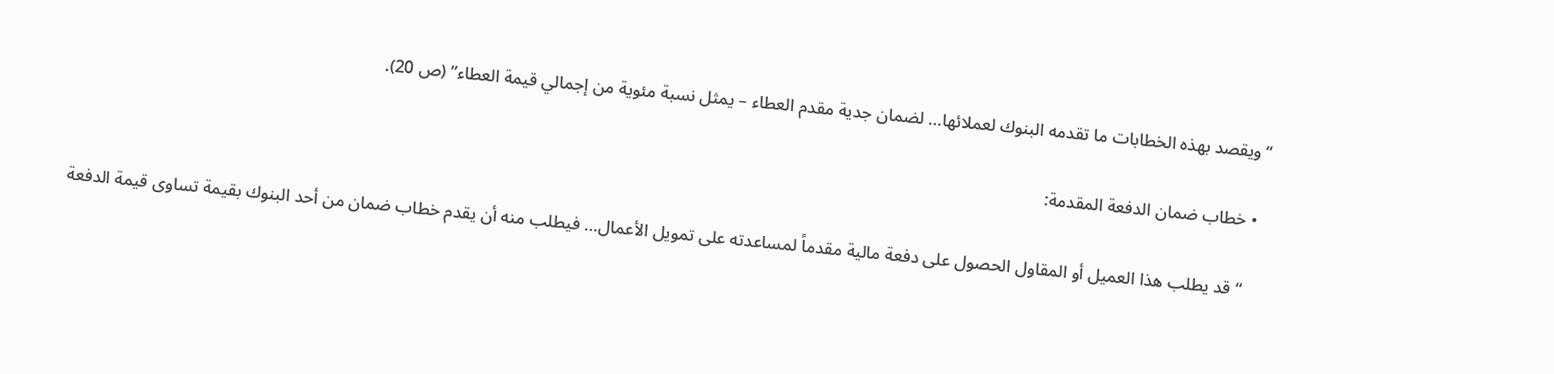“ويقصد بهذه الخطابات ما تقدمه البنوك لعملائها… لضمان جدية مقدم العطاء – يمثل نسبة مئوية من إجمالي قيمة العطاء” (ص 20).

  • خطاب ضمان الدفعة المقدمة:

    “قد يطلب هذا العميل أو المقاول الحصول على دفعة مالية مقدماً لمساعدته على تمويل الأعمال… فيطلب منه أن يقدم خطاب ضمان من أحد البنوك بقيمة تساوى قيمة الدفعة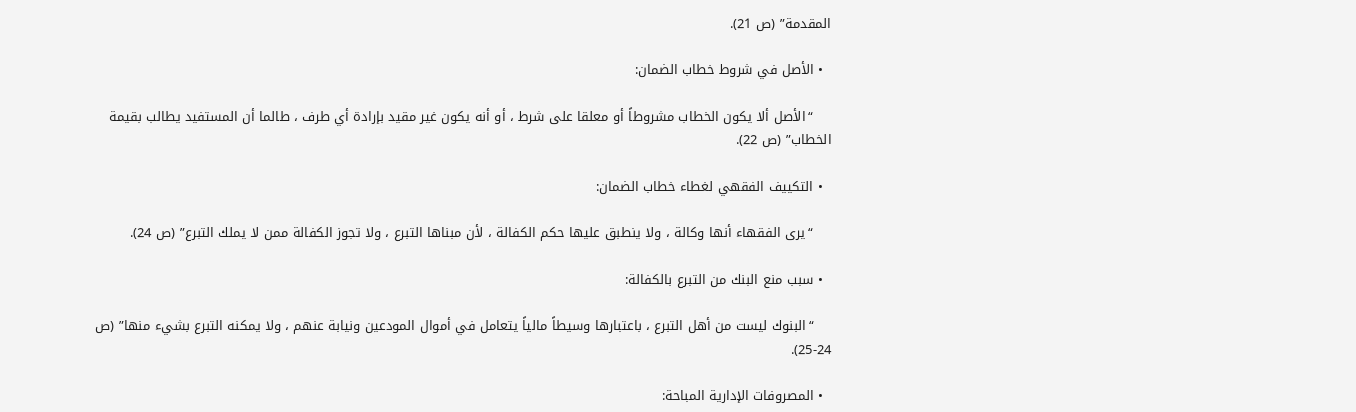المقدمة” (ص 21).

  • الأصل في شروط خطاب الضمان:

    “الأصل ألا يكون الخطاب مشروطاً أو معلقا على شرط ، أو أنه يكون غير مقيد بإرادة أي طرف ، طالما أن المستفيد يطالب بقيمة الخطاب” (ص 22).

  • التكييف الفقهي لغطاء خطاب الضمان:

    “يرى الفقهاء أنها وكالة ، ولا ينطبق عليها حكم الكفالة ، لأن مبناها التبرع ، ولا تجوز الكفالة ممن لا يملك التبرع” (ص 24).

  • سبب منع البنك من التبرع بالكفالة:

    “البنوك ليست من أهل التبرع ، باعتبارها وسيطاً مالياً يتعامل في أموال المودعين ونيابة عنهم ، ولا يمكنه التبرع بشيء منها” (ص 24-25).

  • المصروفات الإدارية المباحة: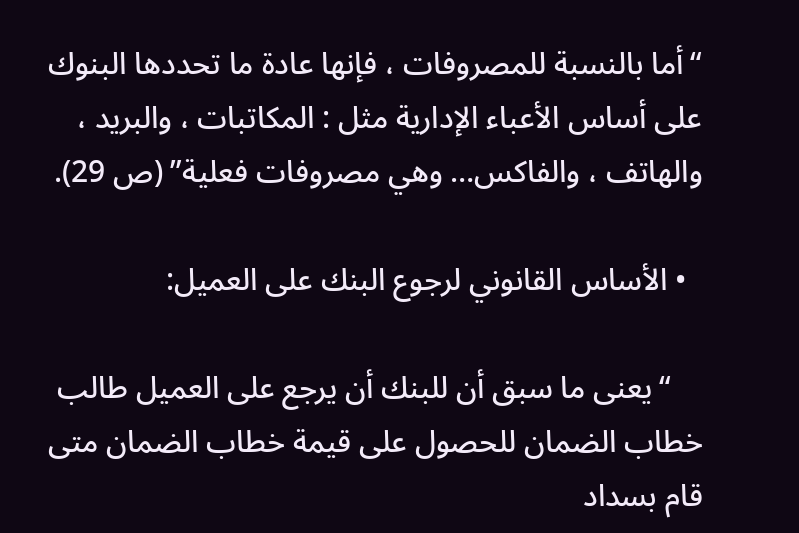“أما بالنسبة للمصروفات ، فإنها عادة ما تحددها البنوك على أساس الأعباء الإدارية مثل : المكاتبات ، والبريد ، والهاتف ، والفاكس… وهي مصروفات فعلية” (ص 29).

  • الأساس القانوني لرجوع البنك على العميل:

    “يعنى ما سبق أن للبنك أن يرجع على العميل طالب خطاب الضمان للحصول على قيمة خطاب الضمان متى قام بسداد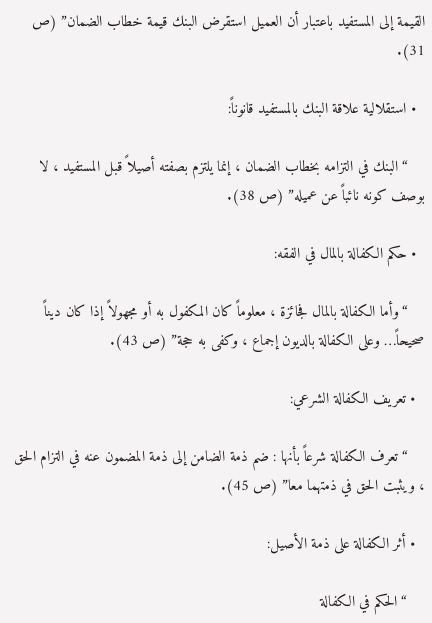القيمة إلى المستفيد باعتبار أن العميل استقرض البنك قيمة خطاب الضمان” (ص 31).

  • استقلالية علاقة البنك بالمستفيد قانوناً:

    “البنك في التزامه بخطاب الضمان ، إنما يلتزم بصفته أصيلاً قبل المستفيد ، لا بوصف كونه نائباً عن عميله” (ص 38).

  • حكم الكفالة بالمال في الفقه:

    “وأما الكفالة بالمال فجائزة ، معلوماً كان المكفول به أو مجهولاً إذا كان ديناً صحيحاً… وعلى الكفالة بالديون إجماع ، وكفى به حجة” (ص 43).

  • تعريف الكفالة الشرعي:

    “تعرف الكفالة شرعاً بأنها : ضم ذمة الضامن إلى ذمة المضمون عنه في التزام الحق ، ويثبت الحق في ذمتهما معا” (ص 45).

  • أثر الكفالة على ذمة الأصيل:

    “الحكم في الكفالة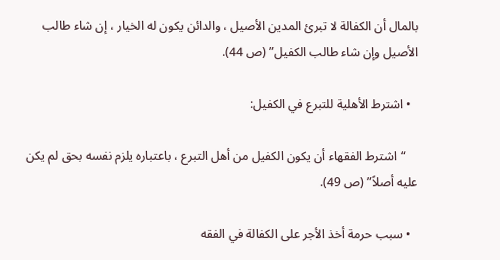بالمال أن الكفالة لا تبرئ المدين الأصيل ، والدائن يكون له الخيار ، إن شاء طالب الأصيل وإن شاء طالب الكفيل” (ص 44).

  • اشترط الأهلية للتبرع في الكفيل:

    “اشترط الفقهاء أن يكون الكفيل من أهل التبرع ، باعتباره يلزم نفسه بحق لم يكن عليه أصلاً” (ص 49).

  • سبب حرمة أخذ الأجر على الكفالة في الفقه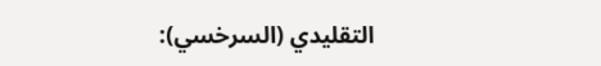التقليدي (السرخسي):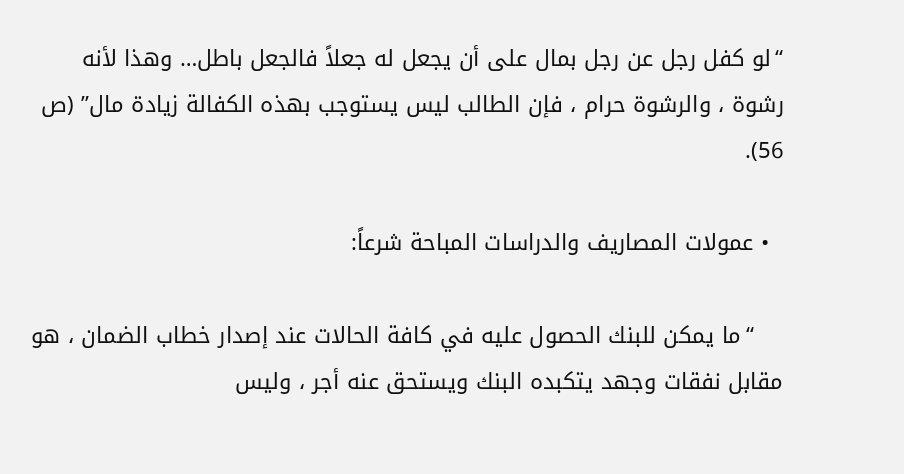“لو كفل رجل عن رجل بمال على أن يجعل له جعلاً فالجعل باطل… وهذا لأنه رشوة ، والرشوة حرام ، فإن الطالب ليس يستوجب بهذه الكفالة زيادة مال” (ص 56).

  • عمولات المصاريف والدراسات المباحة شرعاً:

    “ما يمكن للبنك الحصول عليه في كافة الحالات عند إصدار خطاب الضمان ، هو مقابل نفقات وجهد يتكبده البنك ويستحق عنه أجر ، وليس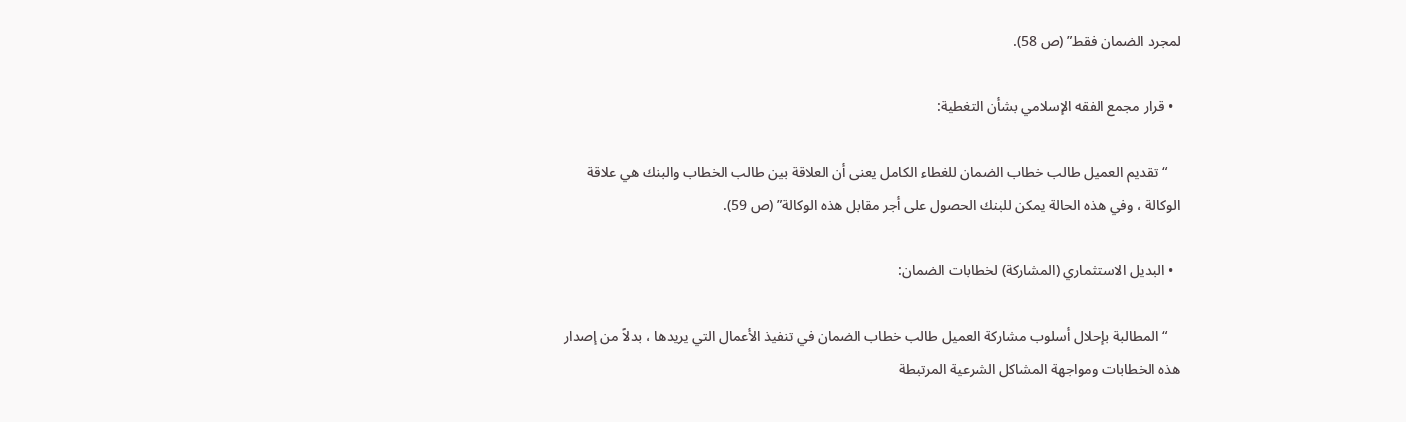لمجرد الضمان فقط” (ص 58).

  • قرار مجمع الفقه الإسلامي بشأن التغطية:

    “تقديم العميل طالب خطاب الضمان للغطاء الكامل يعنى أن العلاقة بين طالب الخطاب والبنك هي علاقة الوكالة ، وفي هذه الحالة يمكن للبنك الحصول على أجر مقابل هذه الوكالة” (ص 59).

  • البديل الاستثماري (المشاركة) لخطابات الضمان:

    “المطالبة بإحلال أسلوب مشاركة العميل طالب خطاب الضمان في تنفيذ الأعمال التي يريدها ، بدلاً من إصدار هذه الخطابات ومواجهة المشاكل الشرعية المرتبطة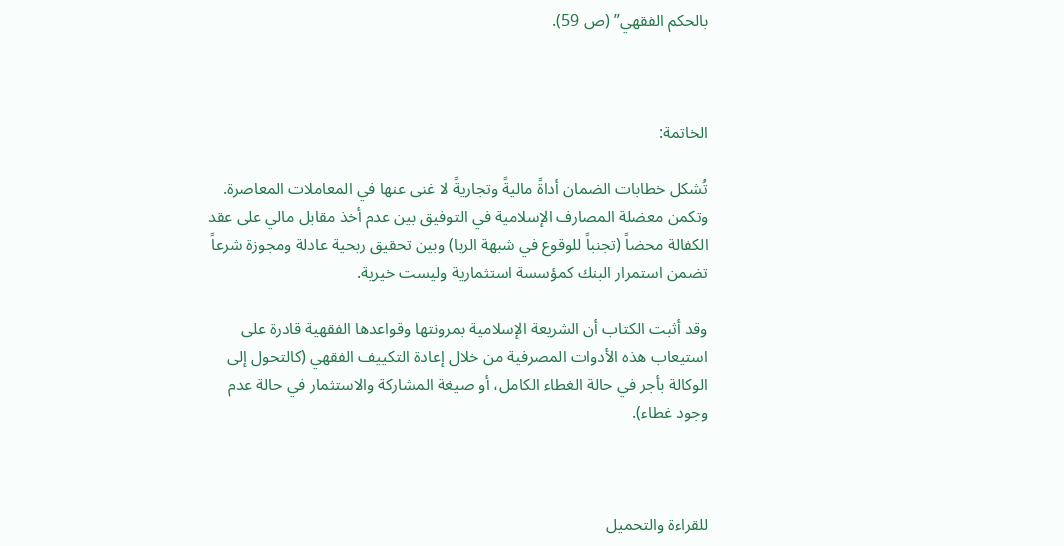بالحكم الفقهي” (ص 59).



الخاتمة:

تُشكل خطابات الضمان أداةً ماليةً وتجاريةً لا غنى عنها في المعاملات المعاصرة. وتكمن معضلة المصارف الإسلامية في التوفيق بين عدم أخذ مقابل مالي على عقد الكفالة محضاً (تجنباً للوقوع في شبهة الربا) وبين تحقيق ربحية عادلة ومجوزة شرعاً تضمن استمرار البنك كمؤسسة استثمارية وليست خيرية.

وقد أثبت الكتاب أن الشريعة الإسلامية بمرونتها وقواعدها الفقهية قادرة على استيعاب هذه الأدوات المصرفية من خلال إعادة التكييف الفقهي (كالتحول إلى الوكالة بأجر في حالة الغطاء الكامل، أو صيغة المشاركة والاستثمار في حالة عدم وجود غطاء).



للقراءة والتحميل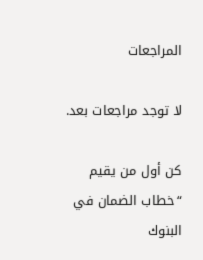المراجعات

لا توجد مراجعات بعد.

كن أول من يقيم “خطاب الضمان في البنوك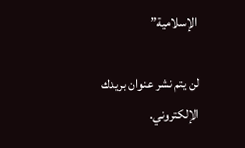الإسلامية”

لن يتم نشر عنوان بريدك الإلكتروني.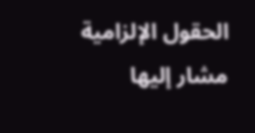الحقول الإلزامية مشار إليها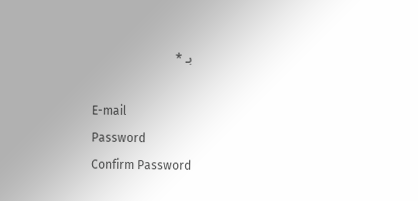بـ *

E-mail
Password
Confirm Password